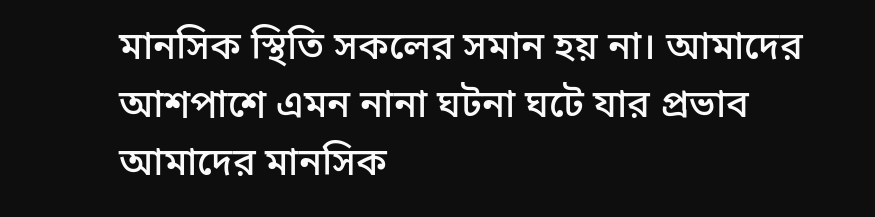মানসিক স্থিতি সকলের সমান হয় না। আমাদের আশপাশে এমন নানা ঘটনা ঘটে যার প্রভাব আমাদের মানসিক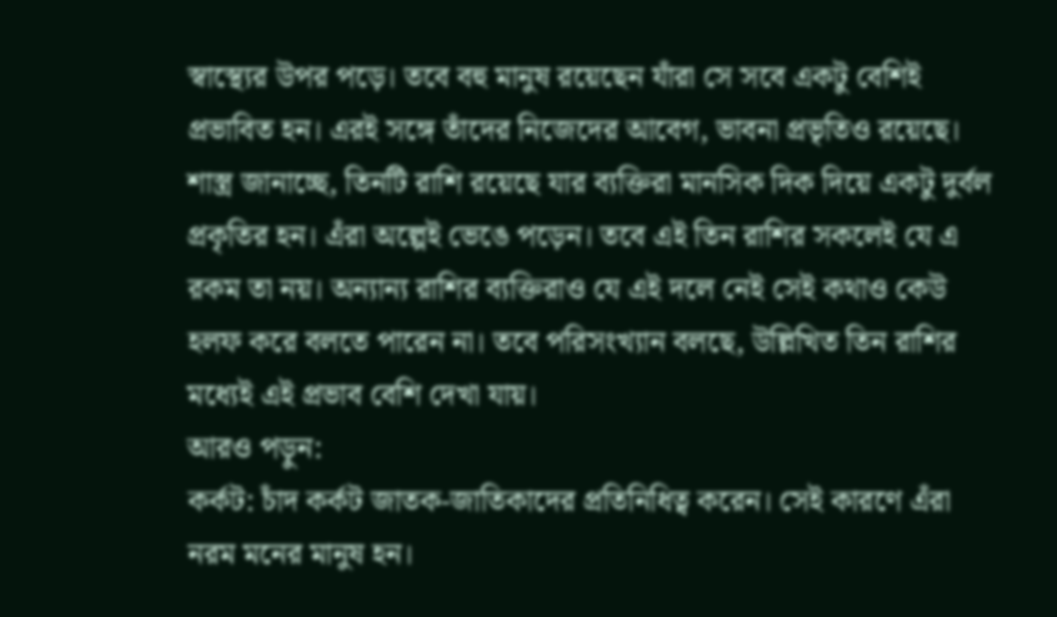স্বাস্থ্যের উপর পড়ে। তবে বহু মানুষ রয়েছেন যাঁরা সে সবে একটু বেশিই প্রভাবিত হন। এরই সঙ্গে তাঁদের নিজেদের আবেগ, ভাবনা প্রভৃতিও রয়েছে। শাস্ত্র জানাচ্ছে, তিনটি রাশি রয়েছে যার ব্যক্তিরা মানসিক দিক দিয়ে একটু দুর্বল প্রকৃতির হন। এঁরা অল্পেই ভেঙে পড়েন। তবে এই তিন রাশির সকলেই যে এ রকম তা নয়। অন্যান্য রাশির ব্যক্তিরাও যে এই দলে নেই সেই কথাও কেউ হলফ করে বলতে পারেন না। তবে পরিসংখ্যান বলছে, উল্লিখিত তিন রাশির মধ্যেই এই প্রভাব বেশি দেখা যায়।
আরও পড়ুন:
কর্কট: চাঁদ কর্কট জাতক-জাতিকাদের প্রতিনিধিত্ব করেন। সেই কারণে এঁরা নরম মনের মানুষ হন।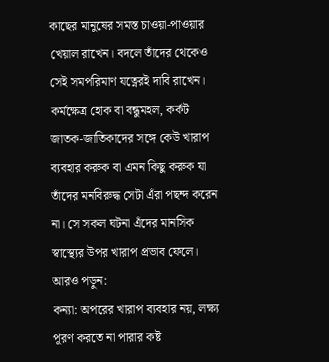কাছের মানুষের সমস্ত চাওয়া-পাওয়ার খেয়াল রাখেন। বদলে তাঁদের থেকেও সেই সমপরিমাণ যত্নেরই দাবি রাখেন। কর্মক্ষেত্র হোক বা বন্ধুমহল, কর্কট জাতক-জাতিকাদের সঙ্গে কেউ খারাপ ব্যবহার করুক বা এমন কিছু করুক যা তাঁদের মনবিরুদ্ধ সেটা এঁরা পছন্দ করেন না। সে সকল ঘটনা এঁদের মানসিক স্বাস্থ্যের উপর খারাপ প্রভাব ফেলে।
আরও পড়ুন:
কন্যা: অপরের খারাপ ব্যবহার নয়, লক্ষ্য পূরণ করতে না পারার কষ্ট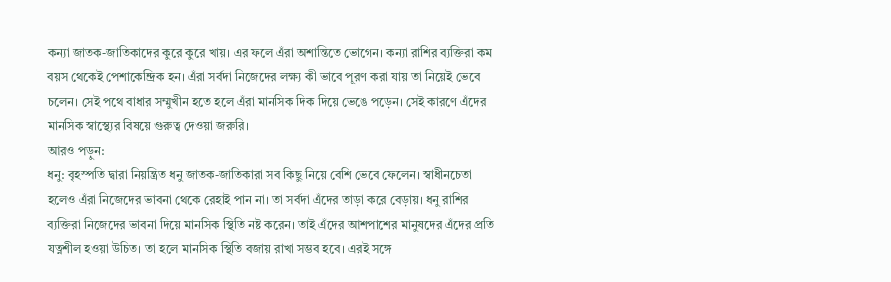কন্যা জাতক-জাতিকাদের কুরে কুরে খায়। এর ফলে এঁরা অশান্তিতে ভোগেন। কন্যা রাশির ব্যক্তিরা কম বয়স থেকেই পেশাকেন্দ্রিক হন। এঁরা সর্বদা নিজেদের লক্ষ্য কী ভাবে পূরণ করা যায় তা নিয়েই ভেবে চলেন। সেই পথে বাধার সম্মুখীন হতে হলে এঁরা মানসিক দিক দিয়ে ভেঙে পড়েন। সেই কারণে এঁদের মানসিক স্বাস্থ্যের বিষয়ে গুরুত্ব দেওয়া জরুরি।
আরও পড়ুন:
ধনু: বৃহস্পতি দ্বারা নিয়ন্ত্রিত ধনু জাতক-জাতিকারা সব কিছু নিয়ে বেশি ভেবে ফেলেন। স্বাধীনচেতা হলেও এঁরা নিজেদের ভাবনা থেকে রেহাই পান না। তা সর্বদা এঁদের তাড়া করে বেড়ায়। ধনু রাশির ব্যক্তিরা নিজেদের ভাবনা দিয়ে মানসিক স্থিতি নষ্ট করেন। তাই এঁদের আশপাশের মানুষদের এঁদের প্রতি যত্নশীল হওয়া উচিত। তা হলে মানসিক স্থিতি বজায় রাখা সম্ভব হবে। এরই সঙ্গে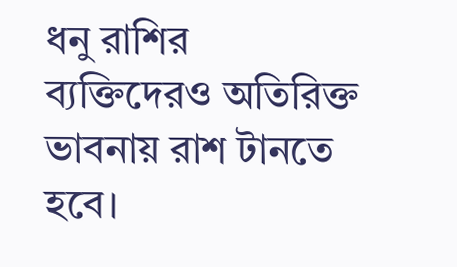ধনু রাশির ব্যক্তিদেরও অতিরিক্ত ভাবনায় রাশ টানতে হবে।